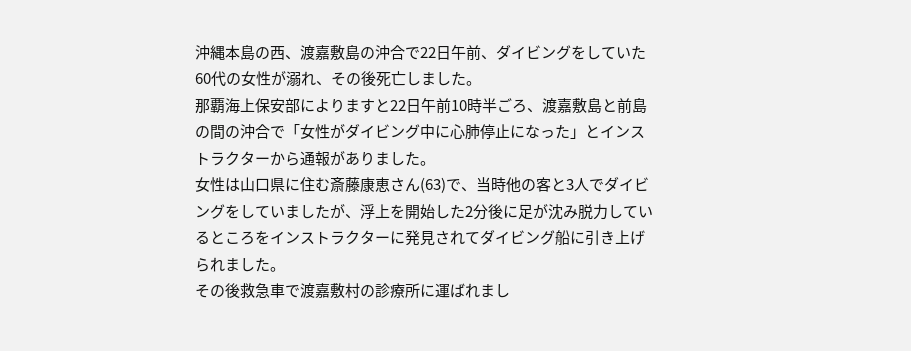沖縄本島の西、渡嘉敷島の沖合で22日午前、ダイビングをしていた60代の女性が溺れ、その後死亡しました。
那覇海上保安部によりますと22日午前10時半ごろ、渡嘉敷島と前島の間の沖合で「女性がダイビング中に心肺停止になった」とインストラクターから通報がありました。
女性は山口県に住む斎藤康恵さん(63)で、当時他の客と3人でダイビングをしていましたが、浮上を開始した2分後に足が沈み脱力しているところをインストラクターに発見されてダイビング船に引き上げられました。
その後救急車で渡嘉敷村の診療所に運ばれまし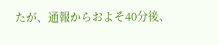たが、通報からおよそ40分後、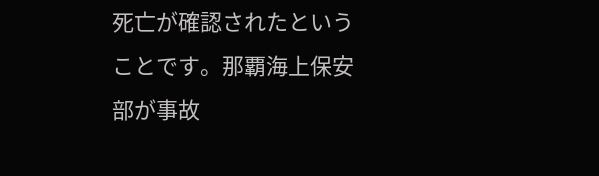死亡が確認されたということです。那覇海上保安部が事故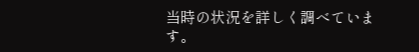当時の状況を詳しく調べています。